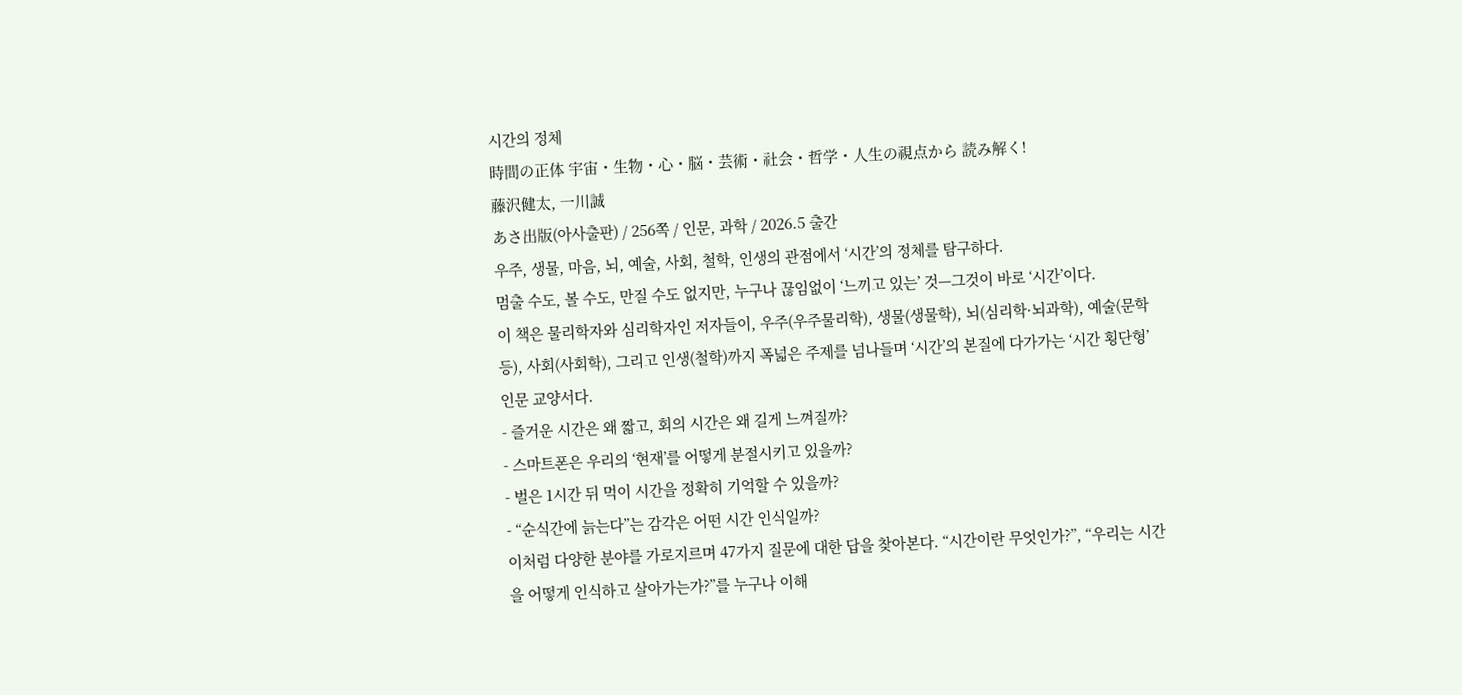시간의 정체
時間の正体 宇宙・生物・心・脳・芸術・社会・哲学・人生の視点から 読み解く!
藤沢健太, 一川誠
あさ出版(아사출판) / 256쪽 / 인문, 과학 / 2026.5 출간
우주, 생물, 마음, 뇌, 예술, 사회, 철학, 인생의 관점에서 ‘시간’의 정체를 탐구하다.
멈출 수도, 볼 수도, 만질 수도 없지만, 누구나 끊임없이 ‘느끼고 있는’ 것—그것이 바로 ‘시간’이다.
이 책은 물리학자와 심리학자인 저자들이, 우주(우주물리학), 생물(생물학), 뇌(심리학·뇌과학), 예술(문학 등), 사회(사회학), 그리고 인생(철학)까지 폭넓은 주제를 넘나들며 ‘시간’의 본질에 다가가는 ‘시간 횡단형’ 인문 교양서다.
- 즐거운 시간은 왜 짧고, 회의 시간은 왜 길게 느껴질까?
- 스마트폰은 우리의 ‘현재’를 어떻게 분절시키고 있을까?
- 벌은 1시간 뒤 먹이 시간을 정확히 기억할 수 있을까?
- “순식간에 늙는다”는 감각은 어떤 시간 인식일까?
이처럼 다양한 분야를 가로지르며 47가지 질문에 대한 답을 찾아본다. “시간이란 무엇인가?”, “우리는 시간을 어떻게 인식하고 살아가는가?”를 누구나 이해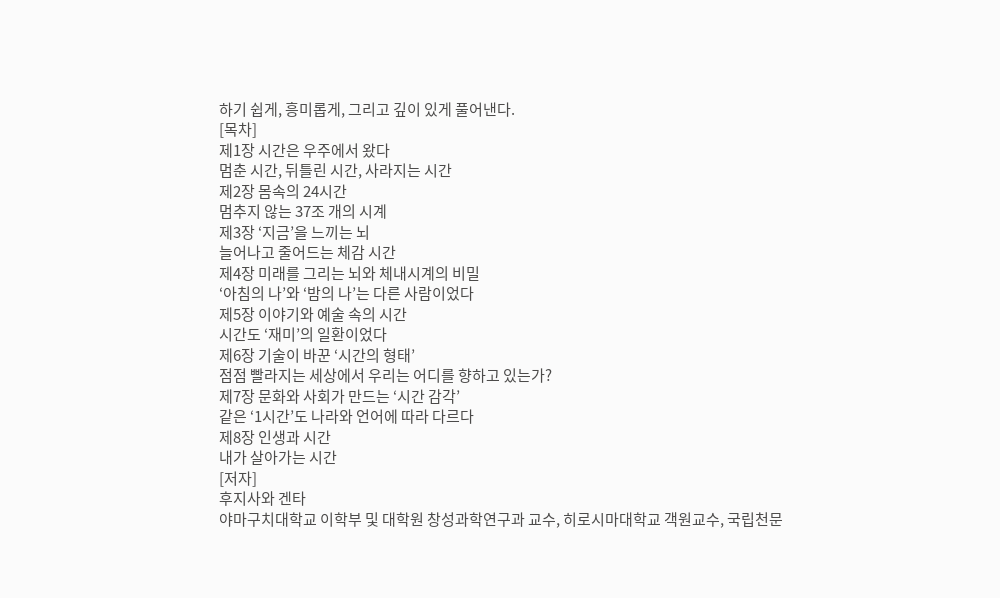하기 쉽게, 흥미롭게, 그리고 깊이 있게 풀어낸다.
[목차]
제1장 시간은 우주에서 왔다
멈춘 시간, 뒤틀린 시간, 사라지는 시간
제2장 몸속의 24시간
멈추지 않는 37조 개의 시계
제3장 ‘지금’을 느끼는 뇌
늘어나고 줄어드는 체감 시간
제4장 미래를 그리는 뇌와 체내시계의 비밀
‘아침의 나’와 ‘밤의 나’는 다른 사람이었다
제5장 이야기와 예술 속의 시간
시간도 ‘재미’의 일환이었다
제6장 기술이 바꾼 ‘시간의 형태’
점점 빨라지는 세상에서 우리는 어디를 향하고 있는가?
제7장 문화와 사회가 만드는 ‘시간 감각’
같은 ‘1시간’도 나라와 언어에 따라 다르다
제8장 인생과 시간
내가 살아가는 시간
[저자]
후지사와 겐타
야마구치대학교 이학부 및 대학원 창성과학연구과 교수, 히로시마대학교 객원교수, 국립천문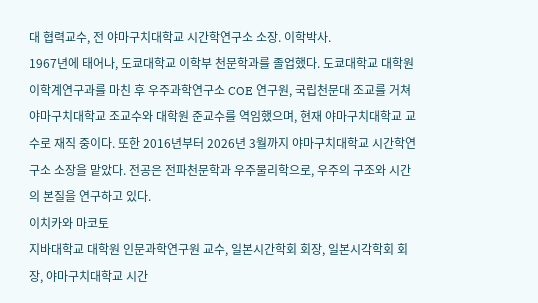대 협력교수, 전 야마구치대학교 시간학연구소 소장. 이학박사.
1967년에 태어나, 도쿄대학교 이학부 천문학과를 졸업했다. 도쿄대학교 대학원 이학계연구과를 마친 후 우주과학연구소 COE 연구원, 국립천문대 조교를 거쳐 야마구치대학교 조교수와 대학원 준교수를 역임했으며, 현재 야마구치대학교 교수로 재직 중이다. 또한 2016년부터 2026년 3월까지 야마구치대학교 시간학연구소 소장을 맡았다. 전공은 전파천문학과 우주물리학으로, 우주의 구조와 시간의 본질을 연구하고 있다.
이치카와 마코토
지바대학교 대학원 인문과학연구원 교수, 일본시간학회 회장, 일본시각학회 회장, 야마구치대학교 시간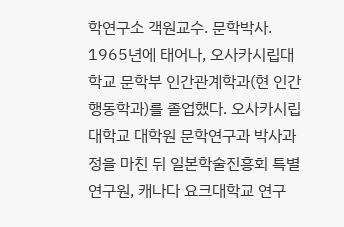학연구소 객원교수. 문학박사.
1965년에 태어나, 오사카시립대학교 문학부 인간관계학과(현 인간행동학과)를 졸업했다. 오사카시립대학교 대학원 문학연구과 박사과정을 마친 뒤 일본학술진흥회 특별연구원, 캐나다 요크대학교 연구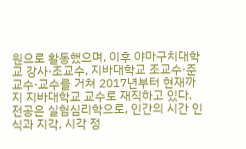원으로 활동했으며, 이후 야마구치대학교 강사·조교수, 지바대학교 조교수·준교수·교수를 거쳐 2017년부터 현재까지 지바대학교 교수로 재직하고 있다. 전공은 실험심리학으로, 인간의 시간 인식과 지각, 시각 정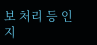보 처리 등 인지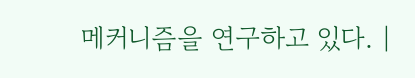메커니즘을 연구하고 있다. |